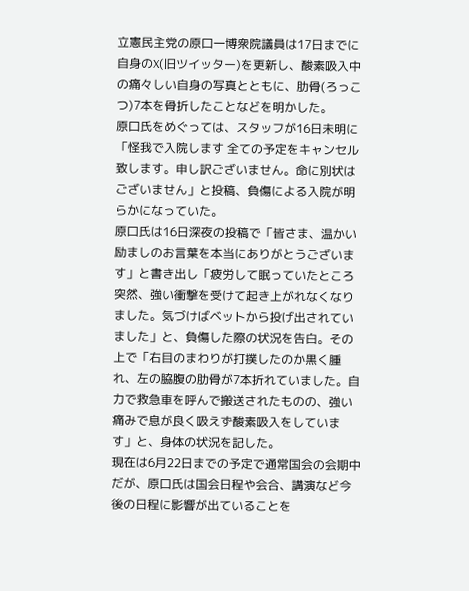立憲民主党の原口一博衆院議員は17日までに自身のX(旧ツイッター)を更新し、酸素吸入中の痛々しい自身の写真とともに、肋骨(ろっこつ)7本を骨折したことなどを明かした。
原口氏をめぐっては、スタッフが16日未明に「怪我で入院します 全ての予定をキャンセル致します。申し訳ございません。命に別状はございません」と投稿、負傷による入院が明らかになっていた。
原口氏は16日深夜の投稿で「皆さま、温かい励ましのお言葉を本当にありがとうございます」と書き出し「疲労して眠っていたところ突然、強い衝撃を受けて起き上がれなくなりました。気づけばベットから投げ出されていました」と、負傷した際の状況を告白。その上で「右目のまわりが打撲したのか黒く腫れ、左の脇腹の肋骨が7本折れていました。自力で救急車を呼んで搬送されたものの、強い痛みで息が良く吸えず酸素吸入をしています」と、身体の状況を記した。
現在は6月22日までの予定で通常国会の会期中だが、原口氏は国会日程や会合、講演など今後の日程に影響が出ていることを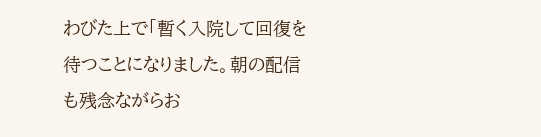わびた上で「暫く入院して回復を待つことになりました。朝の配信も残念ながらお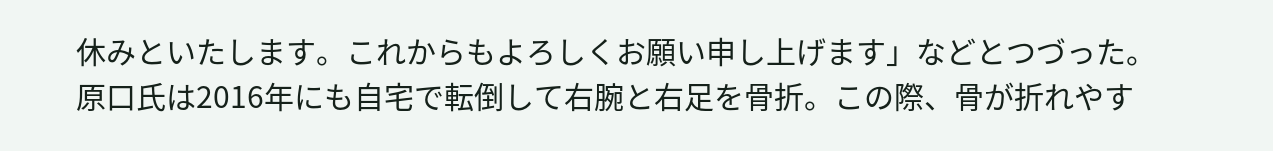休みといたします。これからもよろしくお願い申し上げます」などとつづった。
原口氏は2016年にも自宅で転倒して右腕と右足を骨折。この際、骨が折れやす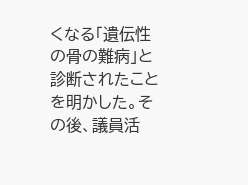くなる「遺伝性の骨の難病」と診断されたことを明かした。その後、議員活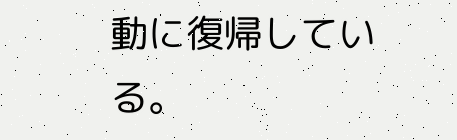動に復帰している。